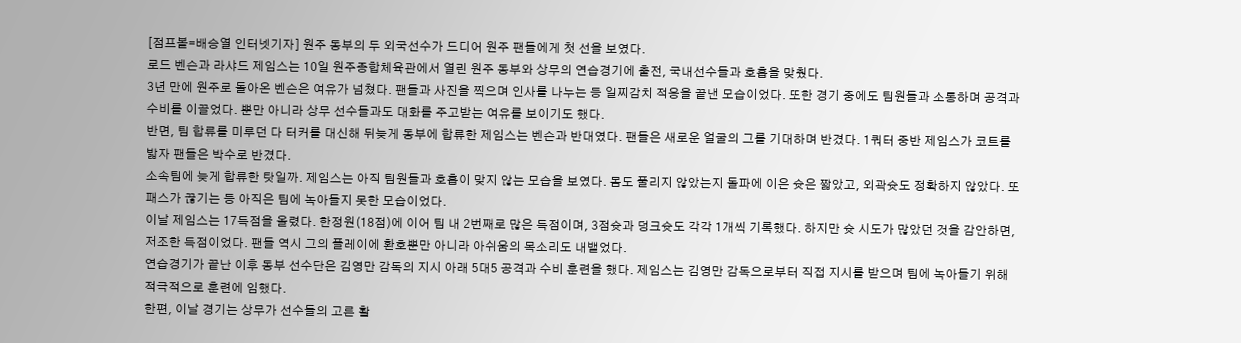[점프볼=배승열 인터넷기자] 원주 동부의 두 외국선수가 드디어 원주 팬들에게 첫 선을 보였다.
로드 벤슨과 라샤드 제임스는 10일 원주종합체육관에서 열린 원주 동부와 상무의 연습경기에 출전, 국내선수들과 호흡을 맞췄다.
3년 만에 원주로 돌아온 벤슨은 여유가 넘쳤다. 팬들과 사진을 찍으며 인사를 나누는 등 일찌감치 적응을 끝낸 모습이었다. 또한 경기 중에도 팀원들과 소통하며 공격과 수비를 이끌었다. 뿐만 아니라 상무 선수들과도 대화를 주고받는 여유를 보이기도 했다.
반면, 팀 합류를 미루던 다 터커를 대신해 뒤늦게 동부에 합류한 제임스는 벤슨과 반대였다. 팬들은 새로운 얼굴의 그를 기대하며 반겼다. 1쿼터 중반 제임스가 코트를 밟자 팬들은 박수로 반겼다.
소속팀에 늦게 합류한 탓일까. 제임스는 아직 팀원들과 호흡이 맞지 않는 모습을 보였다. 몸도 풀리지 않았는지 돌파에 이은 슛은 짧았고, 외곽슛도 정확하지 않았다. 또 패스가 끊기는 등 아직은 팀에 녹아들지 못한 모습이었다.
이날 제임스는 17득점을 올렸다. 한정원(18점)에 이어 팀 내 2번째로 많은 득점이며, 3점슛과 덩크슛도 각각 1개씩 기록했다. 하지만 슛 시도가 많았던 것을 감안하면, 저조한 득점이었다. 팬들 역시 그의 플레이에 환호뿐만 아니라 아쉬움의 목소리도 내뱉었다.
연습경기가 끝난 이후 동부 선수단은 김영만 감독의 지시 아래 5대5 공격과 수비 훈련을 했다. 제임스는 김영만 감독으로부터 직접 지시를 받으며 팀에 녹아들기 위해 적극적으로 훈련에 임했다.
한편, 이날 경기는 상무가 선수들의 고른 활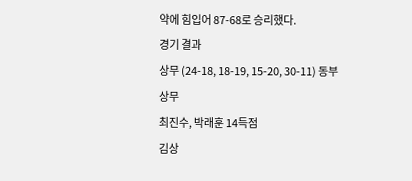약에 힘입어 87-68로 승리했다.
경기 결과
상무 (24-18, 18-19, 15-20, 30-11) 동부
상무
최진수, 박래훈 14득점
김상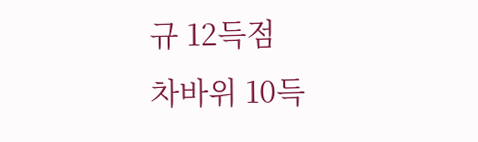규 12득점
차바위 10득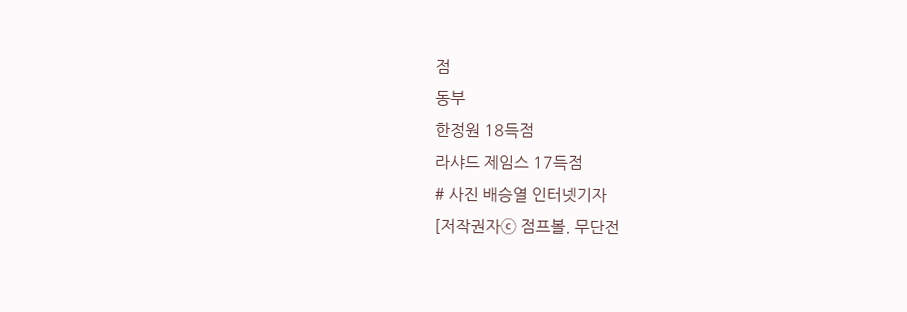점
동부
한정원 18득점
라샤드 제임스 17득점
# 사진 배승열 인터넷기자
[저작권자ⓒ 점프볼. 무단전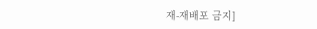재-재배포 금지]